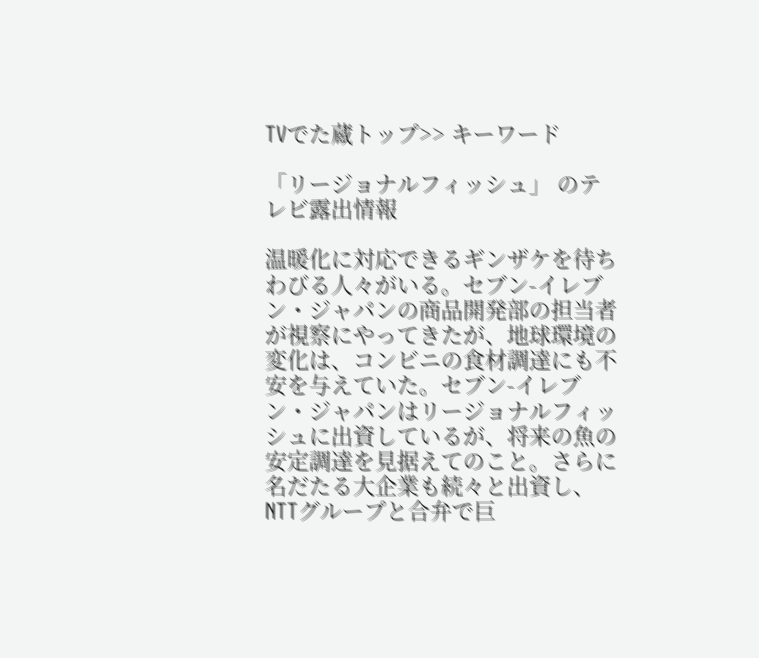TVでた蔵トップ>> キーワード

「リージョナルフィッシュ」 のテレビ露出情報

温暖化に対応できるギンザケを待ちわびる人々がいる。セブン-イレブン・ジャパンの商品開発部の担当者が視察にやってきたが、地球環境の変化は、コンビニの食材調達にも不安を与えていた。セブン-イレブン・ジャパンはリージョナルフィッシュに出資しているが、将来の魚の安定調達を見据えてのこと。さらに名だたる大企業も続々と出資し、NTTグループと合弁で巨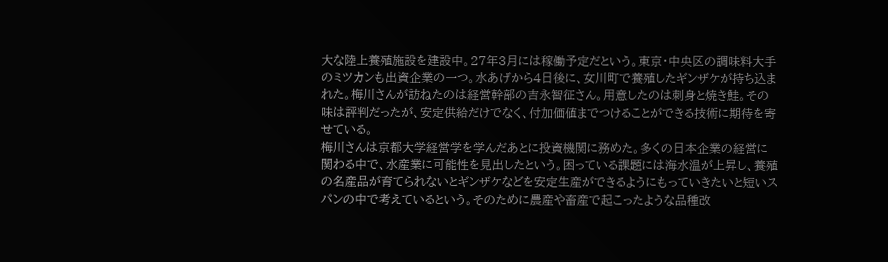大な陸上養殖施設を建設中。27年3月には稼働予定だという。東京・中央区の調味料大手のミツカンも出資企業の一つ。水あげから4日後に、女川町で養殖したギンザケが持ち込まれた。梅川さんが訪ねたのは経営幹部の吉永智征さん。用意したのは刺身と焼き鮭。その味は評判だったが、安定供給だけでなく、付加価値までつけることができる技術に期待を寄せている。
梅川さんは京都大学経営学を学んだあとに投資機関に務めた。多くの日本企業の経営に関わる中で、水産業に可能性を見出したという。困っている課題には海水温が上昇し、養殖の名産品が育てられないとギンザケなどを安定生産ができるようにもっていきたいと短いスパンの中で考えているという。そのために農産や畜産で起こったような品種改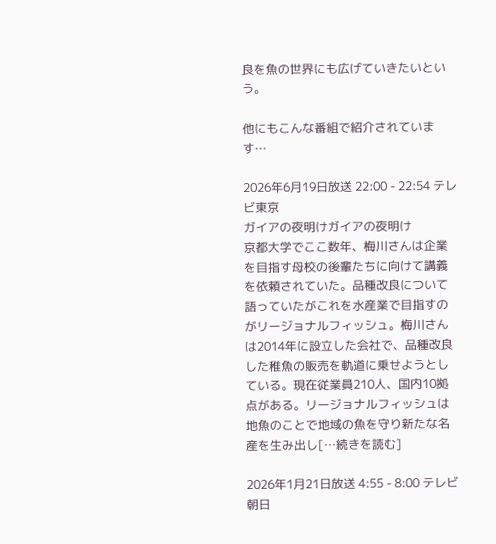良を魚の世界にも広げていきたいという。

他にもこんな番組で紹介されています…

2026年6月19日放送 22:00 - 22:54 テレビ東京
ガイアの夜明けガイアの夜明け
京都大学でここ数年、梅川さんは企業を目指す母校の後輩たちに向けて講義を依頼されていた。品種改良について語っていたがこれを水産業で目指すのがリージョナルフィッシュ。梅川さんは2014年に設立した会社で、品種改良した稚魚の販売を軌道に乗せようとしている。現在従業員210人、国内10拠点がある。リージョナルフィッシュは地魚のことで地域の魚を守り新たな名産を生み出し[…続きを読む]

2026年1月21日放送 4:55 - 8:00 テレビ朝日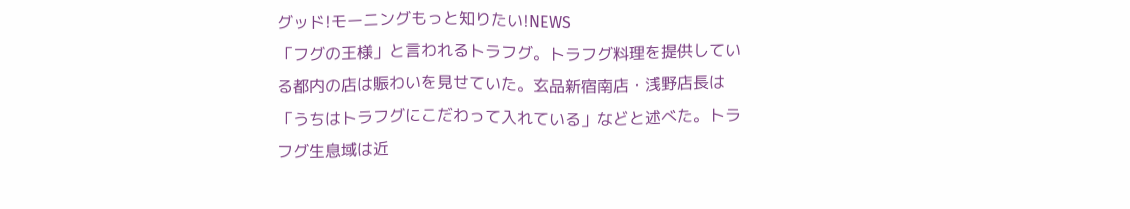グッド!モーニングもっと知りたい!NEWS
「フグの王様」と言われるトラフグ。トラフグ料理を提供している都内の店は賑わいを見せていた。玄品新宿南店・浅野店長は「うちはトラフグにこだわって入れている」などと述べた。トラフグ生息域は近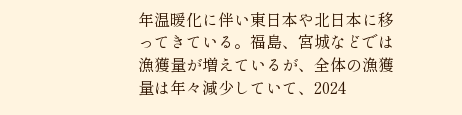年温暖化に伴い東日本や北日本に移ってきている。福島、宮城などでは漁獲量が増えているが、全体の漁獲量は年々減少していて、2024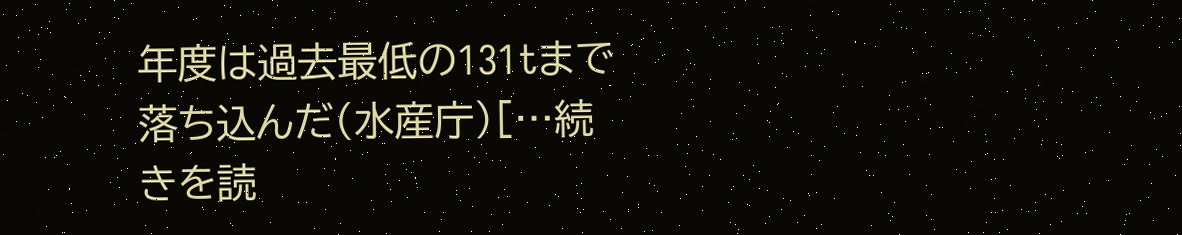年度は過去最低の131tまで落ち込んだ(水産庁)[…続きを読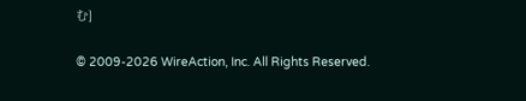む]

© 2009-2026 WireAction, Inc. All Rights Reserved.